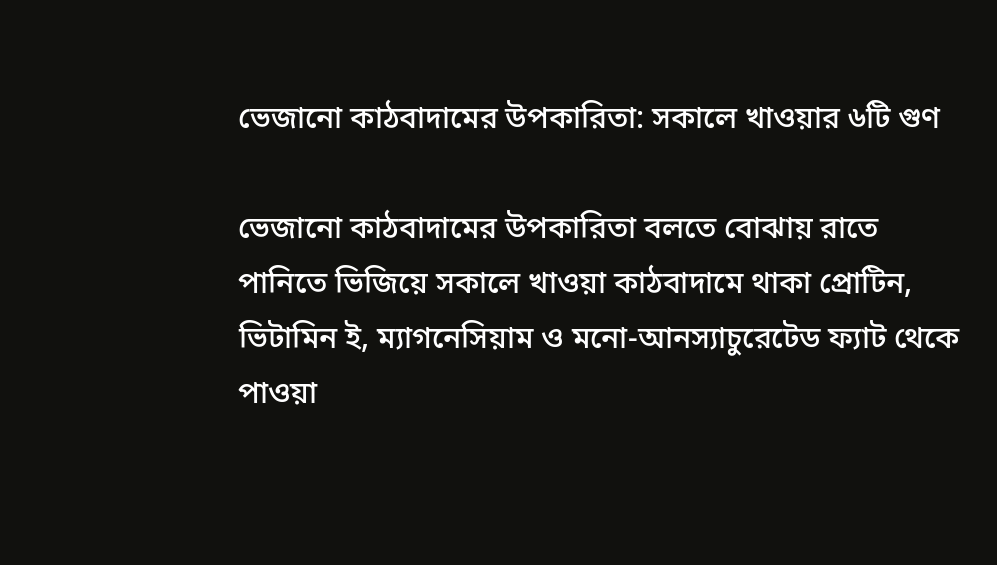ভেজানো কাঠবাদামের উপকারিতা: সকালে খাওয়ার ৬টি গুণ

ভেজানো কাঠবাদামের উপকারিতা বলতে বোঝায় রাতে পানিতে ভিজিয়ে সকালে খাওয়া কাঠবাদামে থাকা প্রোটিন, ভিটামিন ই, ম্যাগনেসিয়াম ও মনো-আনস্যাচুরেটেড ফ্যাট থেকে পাওয়া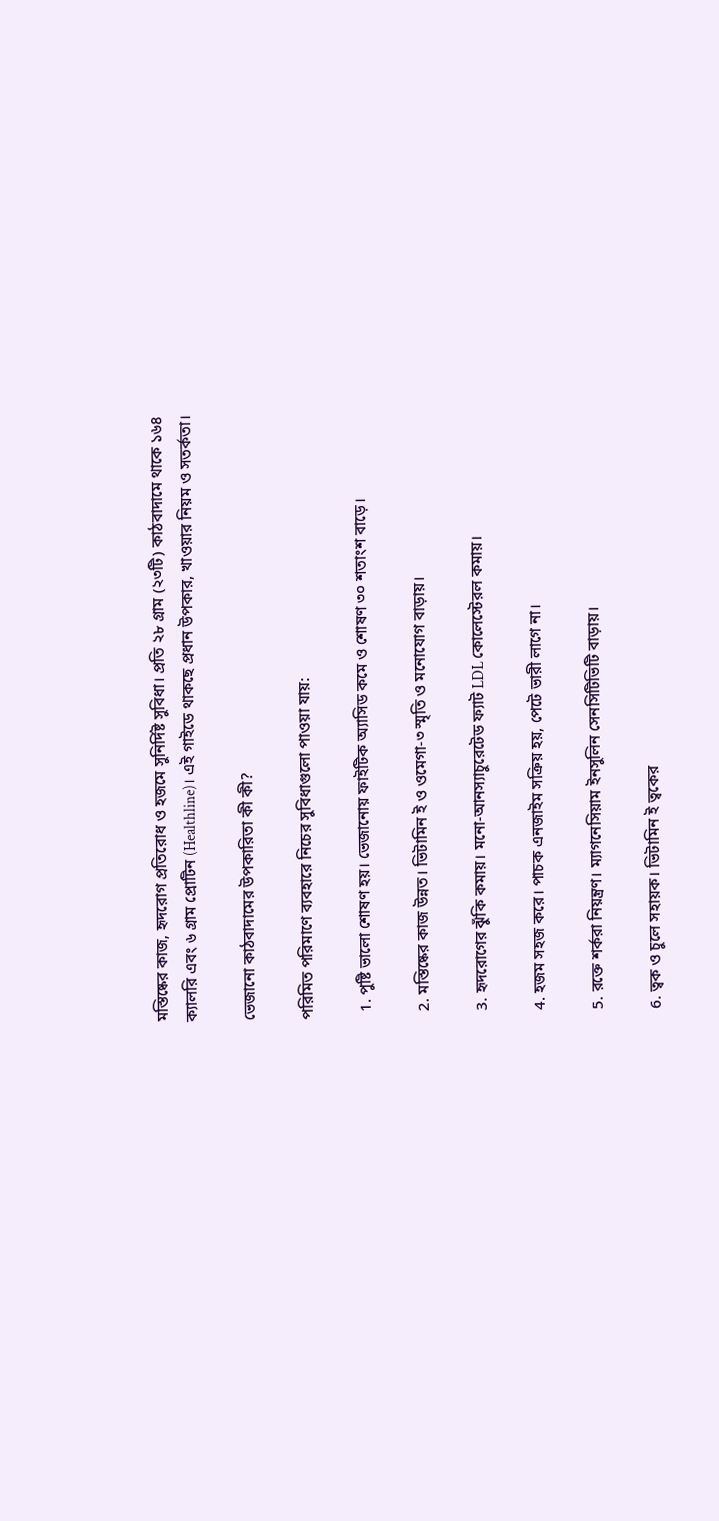মস্তিষ্কের কাজ, হৃদরোগ প্রতিরোধ ও হজমে সুনির্দিষ্ট সুবিধা। প্রতি ২৮ গ্রাম (২৩টি) কাঠবাদামে থাকে ১৬৪ ক্যালরি এবং ৬ গ্রাম প্রোটিন (Healthline)। এই গাইডে থাকছে প্রধান উপকার, খাওয়ার নিয়ম ও সতর্কতা।

ভেজানো কাঠবাদামের উপকারিতা কী কী?

পরিমিত পরিমাণে ব্যবহারে নিচের সুবিধাগুলো পাওয়া যায়:

  1. পুষ্টি ভালো শোষণ হয়। ভেজানোয় ফাইটিক অ্যাসিড কমে ও শোষণ ৩০ শতাংশ বাড়ে।

  2. মস্তিষ্কের কাজ উন্নত। ভিটামিন ই ও ওমেগা-৩ স্মৃতি ও মনোযোগ বাড়ায়।

  3. হৃদরোগের ঝুঁকি কমায়। মনো-আনস্যাচুরেটেড ফ্যাট LDL কোলেস্টেরল কমায়।

  4. হজম সহজ করে। পাচক এনজাইম সক্রিয় হয়, পেটে ভারী লাগে না।

  5. রক্তে শর্করা নিয়ন্ত্রণ। ম্যাগনেসিয়াম ইনসুলিন সেনসিটিভিটি বাড়ায়।

  6. ত্বক ও চুলে সহায়ক। ভিটামিন ই ত্বকের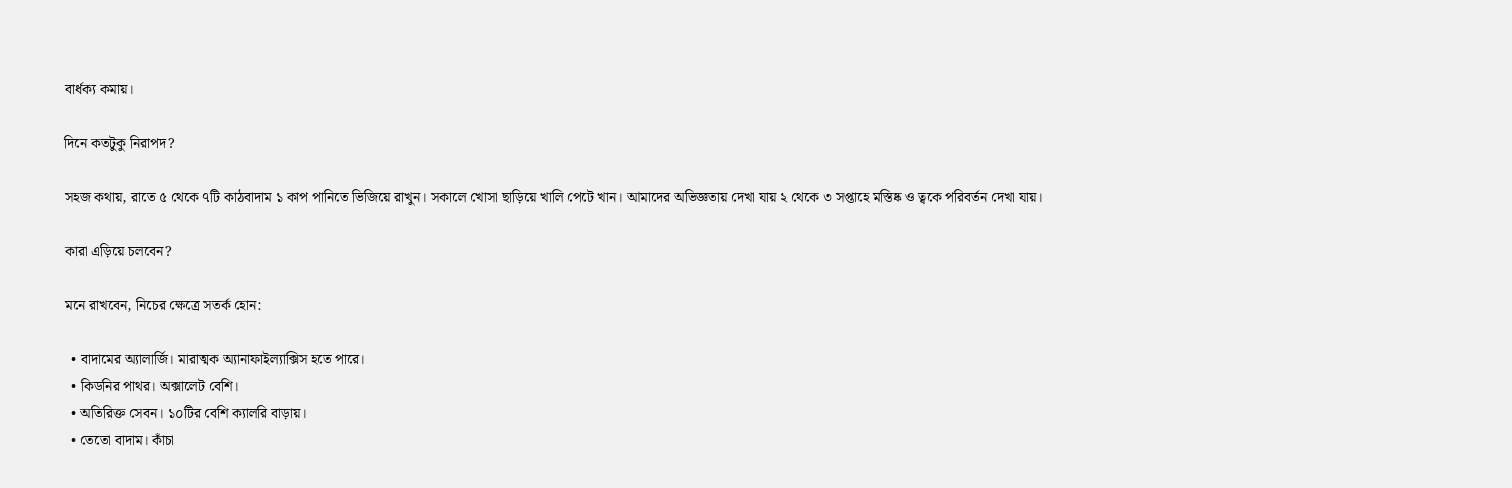বার্ধক্য কমায়।

দিনে কতটুকু নিরাপদ?

সহজ কথায়, রাতে ৫ থেকে ৭টি কাঠবাদাম ১ কাপ পানিতে ভিজিয়ে রাখুন। সকালে খোসা ছাড়িয়ে খালি পেটে খান। আমাদের অভিজ্ঞতায় দেখা যায় ২ থেকে ৩ সপ্তাহে মস্তিষ্ক ও ত্বকে পরিবর্তন দেখা যায়।

কারা এড়িয়ে চলবেন?

মনে রাখবেন, নিচের ক্ষেত্রে সতর্ক হোন:

  • বাদামের অ্যালার্জি। মারাত্মক অ্যানাফাইল্যাক্সিস হতে পারে।
  • কিডনির পাথর। অক্সালেট বেশি।
  • অতিরিক্ত সেবন। ১০টির বেশি ক্যালরি বাড়ায়।
  • তেতো বাদাম। কাঁচা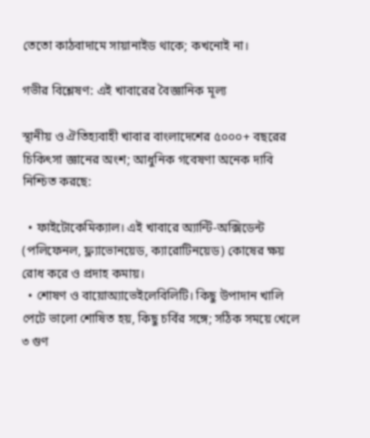তেতো কাঠবাদামে সায়ানাইড থাকে; কখনোই না।

গভীর বিশ্লেষণ: এই খাবারের বৈজ্ঞানিক মূল্য

স্থানীয় ও ঐতিহ্যবাহী খাবার বাংলাদেশের ৫০০০+ বছরের চিকিৎসা জ্ঞানের অংশ; আধুনিক গবেষণা অনেক দাবি নিশ্চিত করছে:

  • ফাইটোকেমিক্যাল। এই খাবারে অ্যান্টি-অক্সিডেন্ট (পলিফেনল, ফ্ল্যাভোনয়েড, ক্যারোটিনয়েড) কোষের ক্ষয় রোধ করে ও প্রদাহ কমায়।
  • শোষণ ও বায়োঅ্যাভেইলেবিলিটি। কিছু উপাদান খালি পেটে ভালো শোষিত হয়, কিছু চর্বির সঙ্গে; সঠিক সময়ে খেলে ৩ গুণ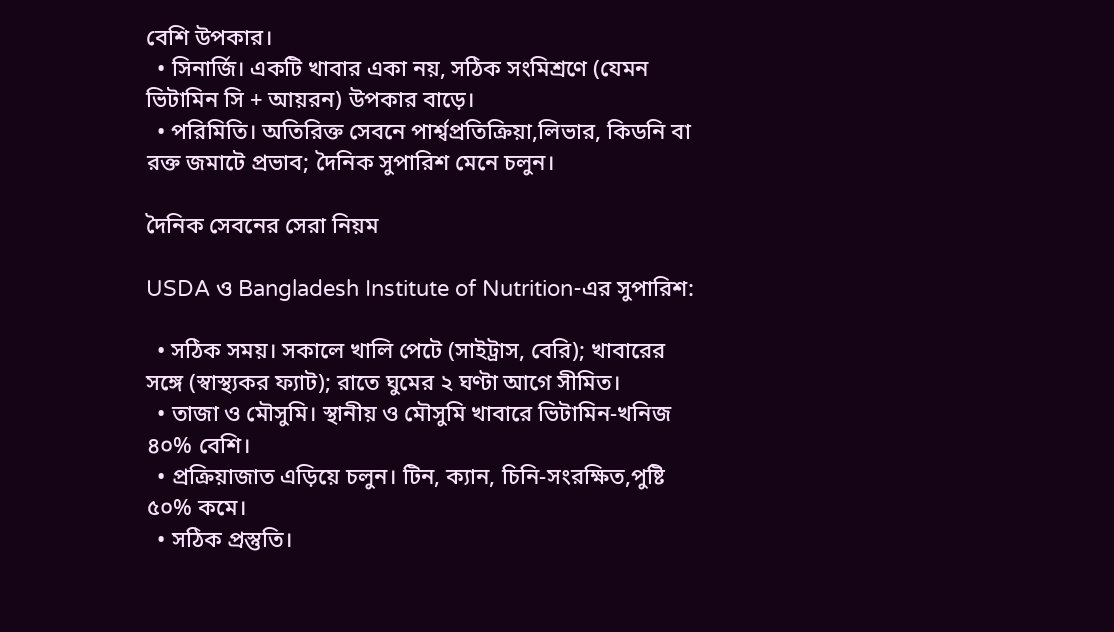বেশি উপকার।
  • সিনার্জি। একটি খাবার একা নয়, সঠিক সংমিশ্রণে (যেমন ভিটামিন সি + আয়রন) উপকার বাড়ে।
  • পরিমিতি। অতিরিক্ত সেবনে পার্শ্বপ্রতিক্রিয়া,লিভার, কিডনি বা রক্ত জমাটে প্রভাব; দৈনিক সুপারিশ মেনে চলুন।

দৈনিক সেবনের সেরা নিয়ম

USDA ও Bangladesh Institute of Nutrition-এর সুপারিশ:

  • সঠিক সময়। সকালে খালি পেটে (সাইট্রাস, বেরি); খাবারের সঙ্গে (স্বাস্থ্যকর ফ্যাট); রাতে ঘুমের ২ ঘণ্টা আগে সীমিত।
  • তাজা ও মৌসুমি। স্থানীয় ও মৌসুমি খাবারে ভিটামিন-খনিজ ৪০% বেশি।
  • প্রক্রিয়াজাত এড়িয়ে চলুন। টিন, ক্যান, চিনি-সংরক্ষিত,পুষ্টি ৫০% কমে।
  • সঠিক প্রস্তুতি।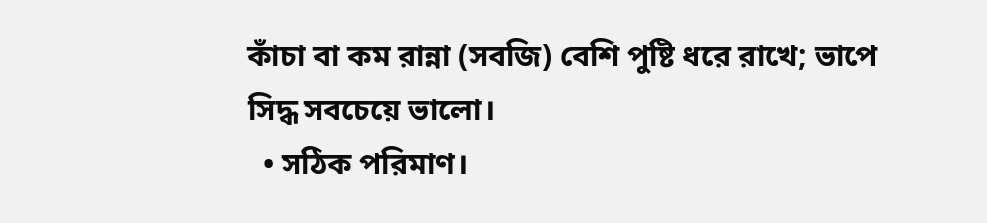কাঁচা বা কম রান্না (সবজি) বেশি পুষ্টি ধরে রাখে; ভাপে সিদ্ধ সবচেয়ে ভালো।
  • সঠিক পরিমাণ।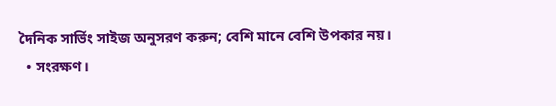দৈনিক সার্ভিং সাইজ অনুসরণ করুন; বেশি মানে বেশি উপকার নয়।
  • সংরক্ষণ।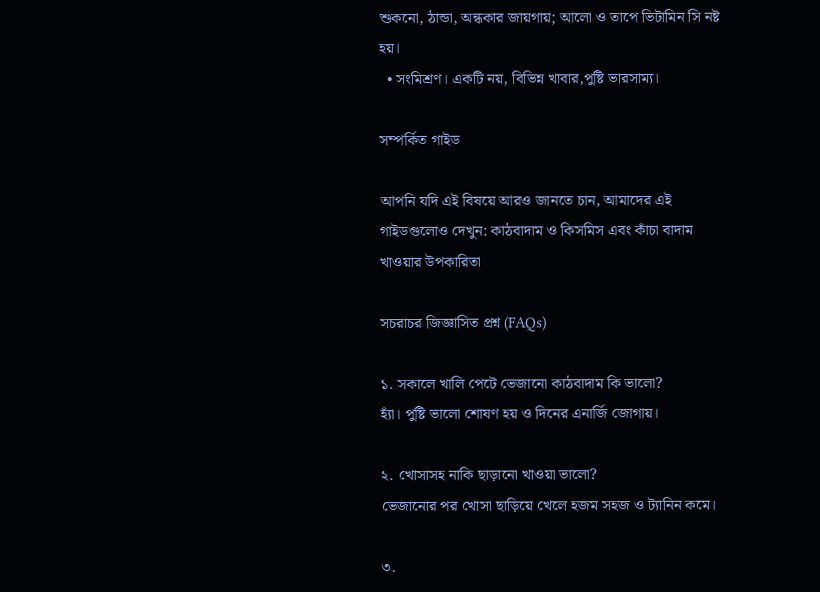শুকনো, ঠান্ডা, অন্ধকার জায়গায়; আলো ও তাপে ভিটামিন সি নষ্ট হয়।
  • সংমিশ্রণ। একটি নয়, বিভিন্ন খাবার,পুষ্টি ভারসাম্য।

সম্পর্কিত গাইড

আপনি যদি এই বিষয়ে আরও জানতে চান, আমাদের এই গাইডগুলোও দেখুন: কাঠবাদাম ও কিসমিস এবং কাঁচা বাদাম খাওয়ার উপকারিতা

সচরাচর জিজ্ঞাসিত প্রশ্ন (FAQs)

১. সকালে খালি পেটে ভেজানো কাঠবাদাম কি ভালো?
হ্যাঁ। পুষ্টি ভালো শোষণ হয় ও দিনের এনার্জি জোগায়।

২. খোসাসহ নাকি ছাড়ানো খাওয়া ভালো?
ভেজানোর পর খোসা ছাড়িয়ে খেলে হজম সহজ ও ট্যানিন কমে।

৩.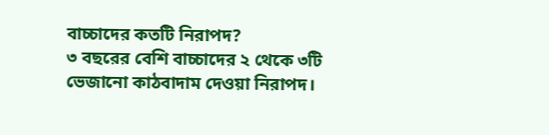বাচ্চাদের কতটি নিরাপদ?
৩ বছরের বেশি বাচ্চাদের ২ থেকে ৩টি ভেজানো কাঠবাদাম দেওয়া নিরাপদ।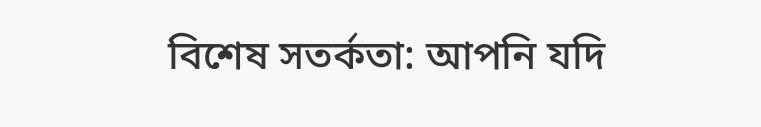বিশেষ সতর্কতা: আপনি যদি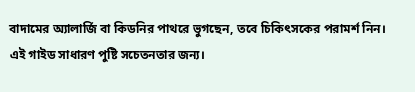বাদামের অ্যালার্জি বা কিডনির পাথরে ভুগছেন, তবে চিকিৎসকের পরামর্শ নিন। এই গাইড সাধারণ পুষ্টি সচেতনতার জন্য।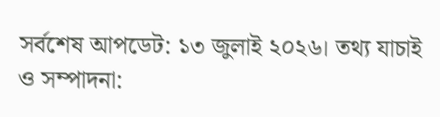সর্বশেষ আপডেট: ১৩ জুলাই ২০২৬। তথ্য যাচাই ও সম্পাদনা: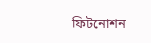ফিটনোশন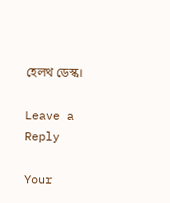হেলথ ডেস্ক।

Leave a Reply

Your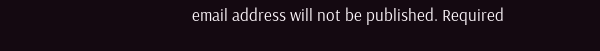email address will not be published. Required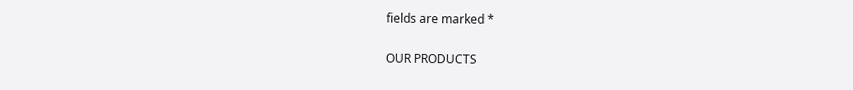fields are marked *

OUR PRODUCTS